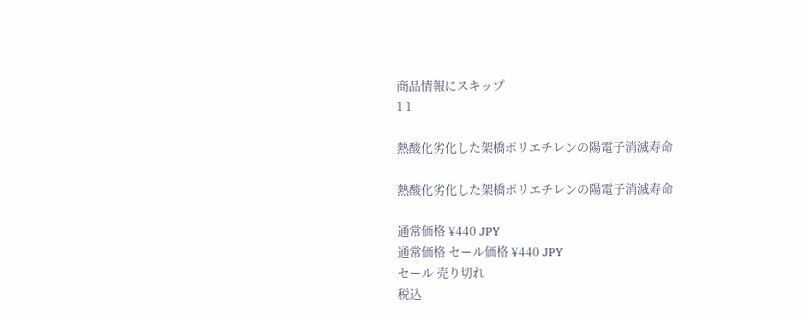商品情報にスキップ
1 1

熱酸化劣化した架橋ポリエチレンの陽電子消滅寿命

熱酸化劣化した架橋ポリエチレンの陽電子消滅寿命

通常価格 ¥440 JPY
通常価格 セール価格 ¥440 JPY
セール 売り切れ
税込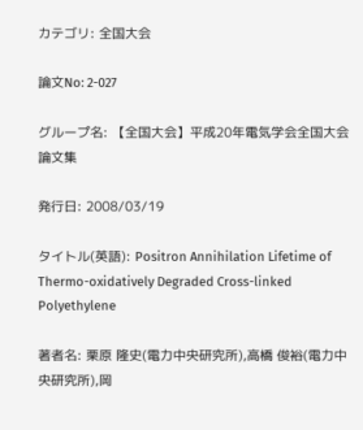カテゴリ: 全国大会

論文No: 2-027

グループ名: 【全国大会】平成20年電気学会全国大会論文集

発行日: 2008/03/19

タイトル(英語): Positron Annihilation Lifetime of Thermo-oxidatively Degraded Cross-linked Polyethylene

著者名: 栗原 隆史(電力中央研究所),高橋 俊裕(電力中央研究所),岡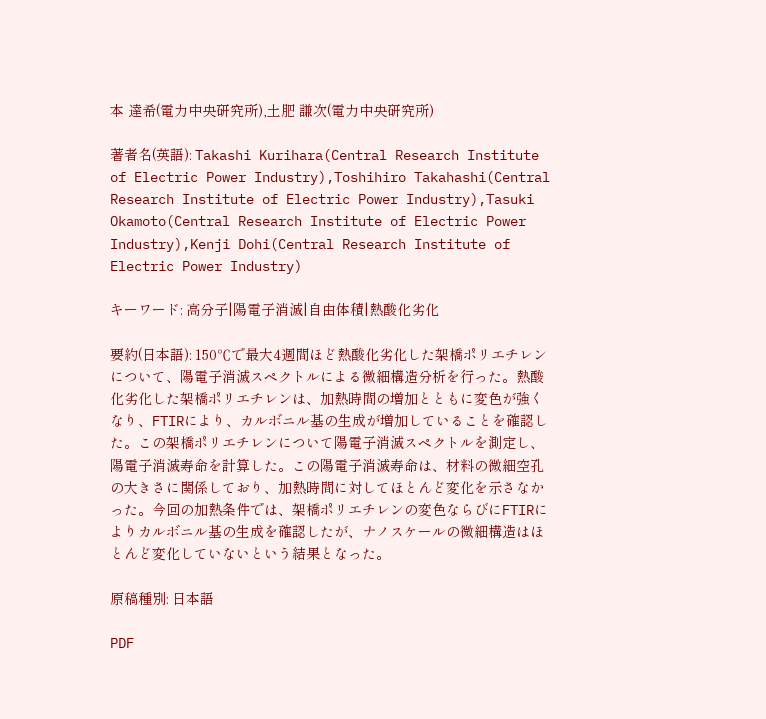本 達希(電力中央研究所),土肥 謙次(電力中央研究所)

著者名(英語): Takashi Kurihara(Central Research Institute of Electric Power Industry),Toshihiro Takahashi(Central Research Institute of Electric Power Industry),Tasuki Okamoto(Central Research Institute of Electric Power Industry),Kenji Dohi(Central Research Institute of Electric Power Industry)

キーワード: 高分子|陽電子消滅|自由体積|熱酸化劣化

要約(日本語): 150℃で最大4週間ほど熱酸化劣化した架橋ポリエチレンについて、陽電子消滅スペクトルによる微細構造分析を行った。熱酸化劣化した架橋ポリエチレンは、加熱時間の増加とともに変色が強くなり、FTIRにより、カルボニル基の生成が増加していることを確認した。この架橋ポリエチレンについて陽電子消滅スペクトルを測定し、陽電子消滅寿命を計算した。この陽電子消滅寿命は、材料の微細空孔の大きさに関係しており、加熱時間に対してほとんど変化を示さなかった。今回の加熱条件では、架橋ポリエチレンの変色ならびにFTIRによりカルボニル基の生成を確認したが、ナノスケールの微細構造はほとんど変化していないという結果となった。

原稿種別: 日本語

PDF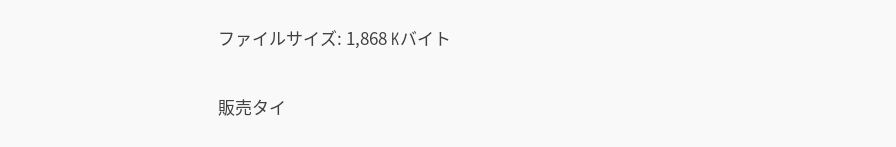ファイルサイズ: 1,868 Kバイト

販売タイ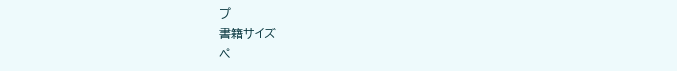プ
書籍サイズ
ペ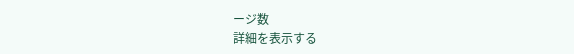ージ数
詳細を表示する